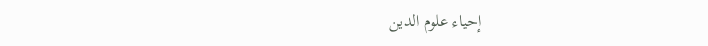إحياء علوم الدين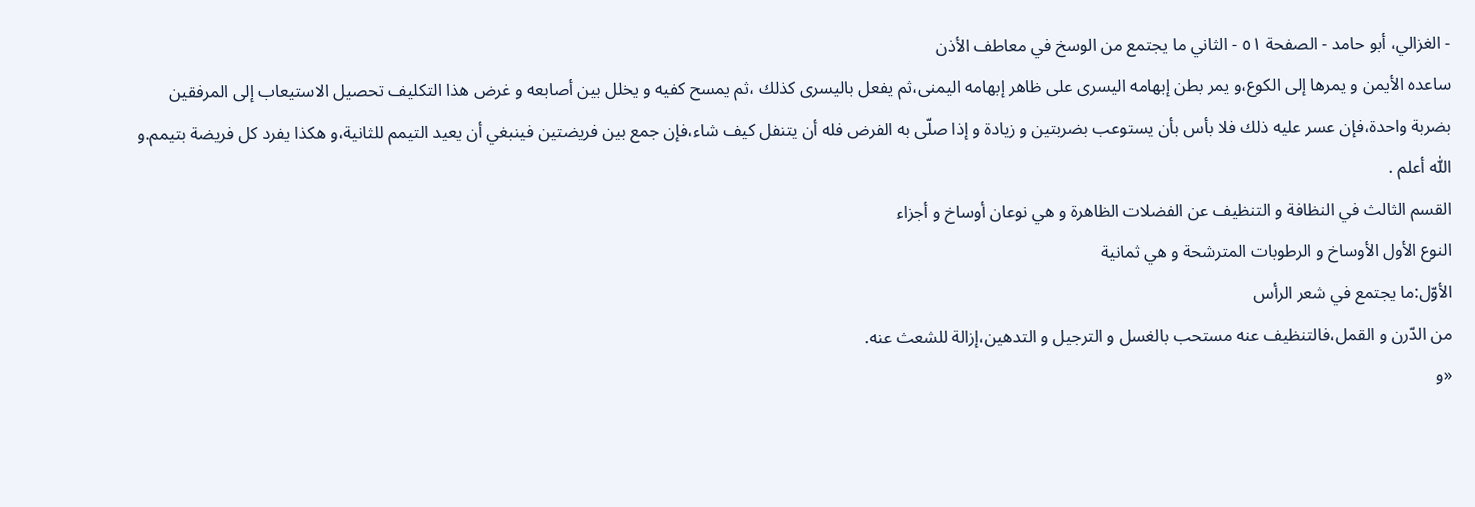- الغزالي، أبو حامد - الصفحة ٥١ - الثاني ما يجتمع من الوسخ في معاطف الأذن
ساعده الأيمن و يمرها إلى الكوع،و يمر بطن إبهامه اليسرى على ظاهر إبهامه اليمنى،ثم يفعل باليسرى كذلك ،ثم يمسح كفيه و يخلل بين أصابعه و غرض هذا التكليف تحصيل الاستيعاب إلى المرفقين بضربة واحدة،فإن عسر عليه ذلك فلا بأس بأن يستوعب بضربتين و زيادة و إذا صلّى به الفرض فله أن يتنفل كيف شاء،فإن جمع بين فريضتين فينبغي أن يعيد التيمم للثانية،و هكذا يفرد كل فريضة بتيمم.و اللّٰه أعلم .
القسم الثالث في النظافة و التنظيف عن الفضلات الظاهرة و هي نوعان أوساخ و أجزاء
النوع الأول الأوساخ و الرطوبات المترشحة و هي ثمانية
الأوّل:ما يجتمع في شعر الرأس
من الدّرن و القمل،فالتنظيف عنه مستحب بالغسل و الترجيل و التدهين،إزالة للشعث عنه.
«و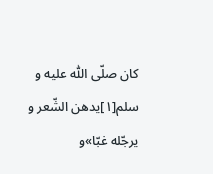كان صلّى اللّٰه عليه و سلم[١]يدهن الشّعر و يرجّله غبّا»و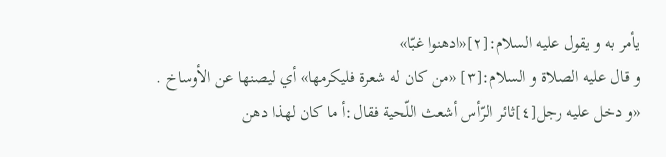يأمر به و يقول عليه السلام:[٢]«ادهنوا غبّا»
و قال عليه الصلاة و السلام:[٣] «من كان له شعرة فليكرمها» أي ليصنها عن الأوساخ .
«و دخل عليه رجل[٤]ثائر الرّأس أشعث اللّحية فقال:أ ما كان لهذا دهن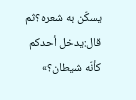يسكّن به شعره؟ثم قال:يدخل أحدكم كأنّه شيطان؟»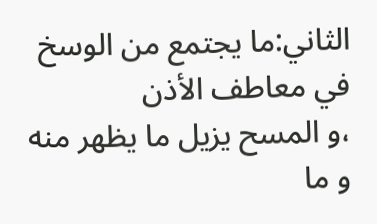الثاني:ما يجتمع من الوسخ في معاطف الأذن
،و المسح يزيل ما يظهر منه و ما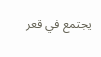يجتمع في قعر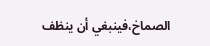الصماخ،فينبغي أن ينظف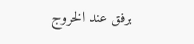برفق عند الخروج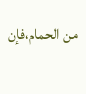من الحمام،فإن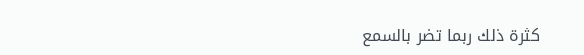كثرة ذلك ربما تضر بالسمع